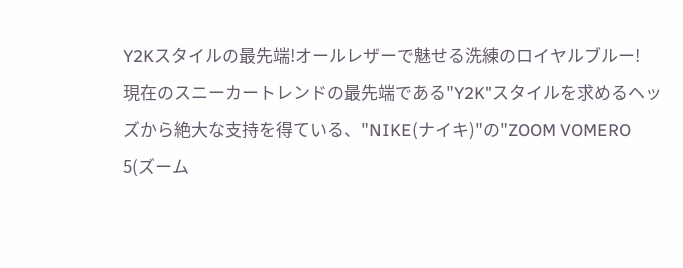Y2Kスタイルの最先端!オールレザーで魅せる洗練のロイヤルブルー!
現在のスニーカートレンドの最先端である"Y2K"スタイルを求めるヘッズから絶大な支持を得ている、"NIKE(ナイキ)"の"ZOOM VOMERO 5(ズーム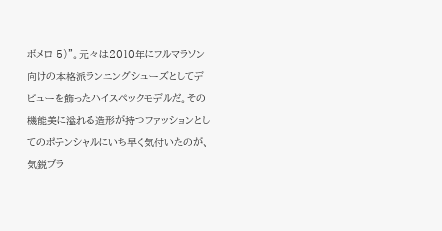ボメロ 5)"。元々は2010年にフルマラソン向けの本格派ランニングシューズとしてデビューを飾ったハイスペックモデルだ。その機能美に溢れる造形が持つファッションとしてのポテンシャルにいち早く気付いたのが、気鋭ブラ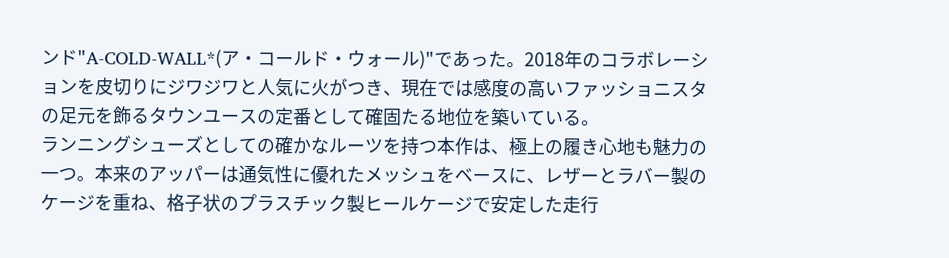ンド"A-COLD-WALL*(ア・コールド・ウォール)"であった。2018年のコラボレーションを皮切りにジワジワと人気に火がつき、現在では感度の高いファッショニスタの足元を飾るタウンユースの定番として確固たる地位を築いている。
ランニングシューズとしての確かなルーツを持つ本作は、極上の履き心地も魅力の一つ。本来のアッパーは通気性に優れたメッシュをベースに、レザーとラバー製のケージを重ね、格子状のプラスチック製ヒールケージで安定した走行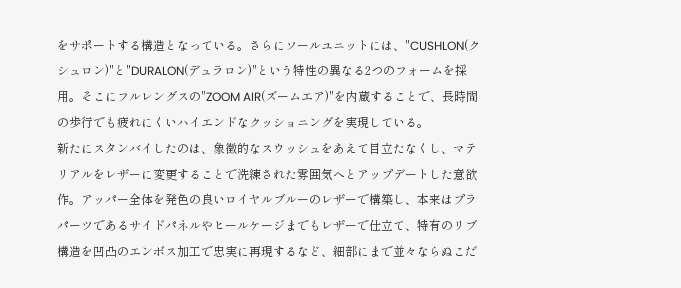をサポートする構造となっている。さらにソールユニットには、"CUSHLON(クシュロン)"と"DURALON(デュラロン)"という特性の異なる2つのフォームを採用。そこにフルレングスの"ZOOM AIR(ズームエア)"を内蔵することで、長時間の歩行でも疲れにくいハイエンドなクッショニングを実現している。
新たにスタンバイしたのは、象徴的なスウッシュをあえて目立たなくし、マテリアルをレザーに変更することで洗練された雰囲気へとアップデートした意欲作。アッパー全体を発色の良いロイヤルブルーのレザーで構築し、本来はプラパーツであるサイドパネルやヒールケージまでもレザーで仕立て、特有のリブ構造を凹凸のエンボス加工で忠実に再現するなど、細部にまで並々ならぬこだ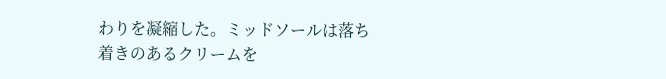わりを凝縮した。ミッドソールは落ち着きのあるクリームを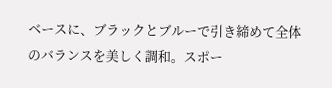ベースに、ブラックとブルーで引き締めて全体のバランスを美しく調和。スポー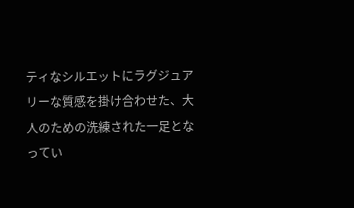ティなシルエットにラグジュアリーな質感を掛け合わせた、大人のための洗練された一足となってい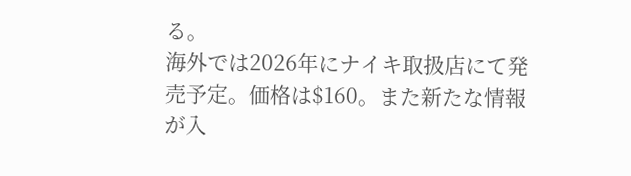る。
海外では2026年にナイキ取扱店にて発売予定。価格は$160。また新たな情報が入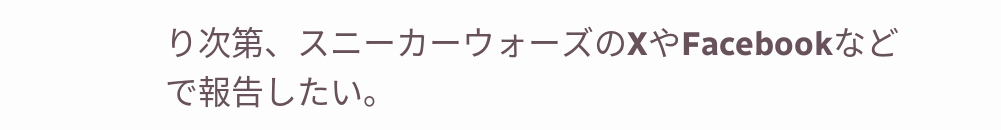り次第、スニーカーウォーズのXやFacebookなどで報告したい。